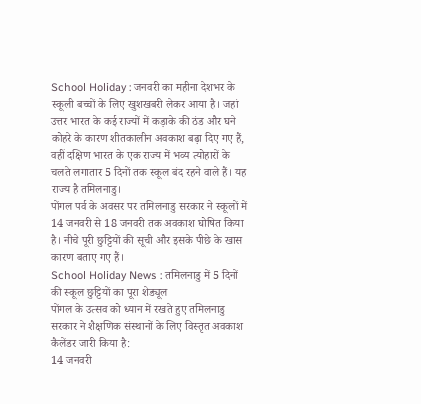School Holiday : जनवरी का महीना देशभर के स्कूली बच्चों के लिए खुशखबरी लेकर आया है। जहां उत्तर भारत के कई राज्यों में कड़ाके की ठंड और घने कोहरे के कारण शीतकालीन अवकाश बढ़ा दिए गए हैं, वहीं दक्षिण भारत के एक राज्य में भव्य त्योहारों के चलते लगातार 5 दिनों तक स्कूल बंद रहने वाले हैं। यह राज्य है तमिलनाडु।
पोंगल पर्व के अवसर पर तमिलनाडु सरकार ने स्कूलों में 14 जनवरी से 18 जनवरी तक अवकाश घोषित किया है। नीचे पूरी छुट्टियों की सूची और इसके पीछे के खास कारण बताए गए हैं।
School Holiday News : तमिलनाडु में 5 दिनों की स्कूल छुट्टियों का पूरा शेड्यूल
पोंगल के उत्सव को ध्यान में रखते हुए तमिलनाडु सरकार ने शैक्षणिक संस्थानों के लिए विस्तृत अवकाश कैलेंडर जारी किया है:
14 जनवरी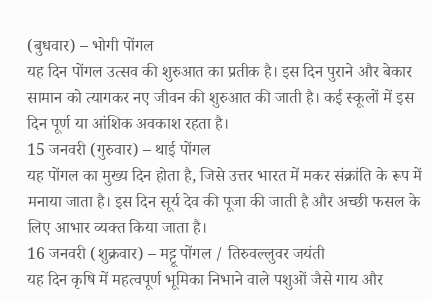(बुधवार) – भोगी पोंगल
यह दिन पोंगल उत्सव की शुरुआत का प्रतीक है। इस दिन पुराने और बेकार सामान को त्यागकर नए जीवन की शुरुआत की जाती है। कई स्कूलों में इस दिन पूर्ण या आंशिक अवकाश रहता है।
15 जनवरी (गुरुवार) – थाई पोंगल
यह पोंगल का मुख्य दिन होता है, जिसे उत्तर भारत में मकर संक्रांति के रूप में मनाया जाता है। इस दिन सूर्य देव की पूजा की जाती है और अच्छी फसल के लिए आभार व्यक्त किया जाता है।
16 जनवरी (शुक्रवार) – मट्टू पोंगल / तिरुवल्लुवर जयंती
यह दिन कृषि में महत्वपूर्ण भूमिका निभाने वाले पशुओं जैसे गाय और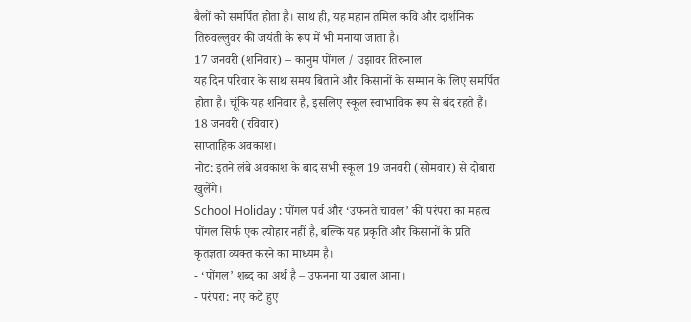बैलों को समर्पित होता है। साथ ही, यह महान तमिल कवि और दार्शनिक तिरुवल्लुवर की जयंती के रूप में भी मनाया जाता है।
17 जनवरी (शनिवार) – कानुम पोंगल / उझावर तिरुनाल
यह दिन परिवार के साथ समय बिताने और किसानों के सम्मान के लिए समर्पित होता है। चूंकि यह शनिवार है, इसलिए स्कूल स्वाभाविक रूप से बंद रहते हैं।
18 जनवरी (रविवार)
साप्ताहिक अवकाश।
नोट: इतने लंबे अवकाश के बाद सभी स्कूल 19 जनवरी (सोमवार) से दोबारा खुलेंगे।
School Holiday : पोंगल पर्व और ‘उफनते चावल’ की परंपरा का महत्व
पोंगल सिर्फ एक त्योहार नहीं है, बल्कि यह प्रकृति और किसानों के प्रति कृतज्ञता व्यक्त करने का माध्यम है।
- ‘पोंगल’ शब्द का अर्थ है – उफनना या उबाल आना।
- परंपरा: नए कटे हुए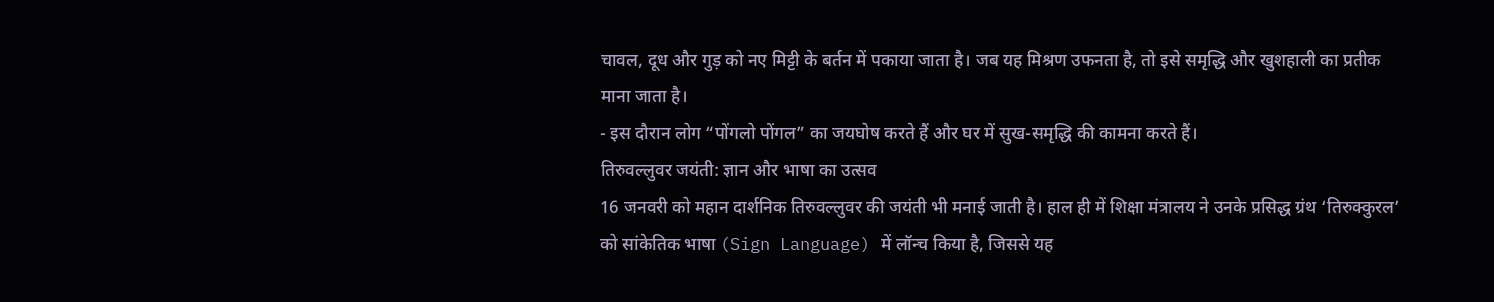चावल, दूध और गुड़ को नए मिट्टी के बर्तन में पकाया जाता है। जब यह मिश्रण उफनता है, तो इसे समृद्धि और खुशहाली का प्रतीक माना जाता है।
- इस दौरान लोग “पोंगलो पोंगल” का जयघोष करते हैं और घर में सुख-समृद्धि की कामना करते हैं।
तिरुवल्लुवर जयंती: ज्ञान और भाषा का उत्सव
16 जनवरी को महान दार्शनिक तिरुवल्लुवर की जयंती भी मनाई जाती है। हाल ही में शिक्षा मंत्रालय ने उनके प्रसिद्ध ग्रंथ ‘तिरुक्कुरल’ को सांकेतिक भाषा (Sign Language) में लॉन्च किया है, जिससे यह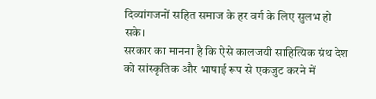दिव्यांगजनों सहित समाज के हर वर्ग के लिए सुलभ हो सके।
सरकार का मानना है कि ऐसे कालजयी साहित्यिक ग्रंथ देश को सांस्कृतिक और भाषाई रूप से एकजुट करने में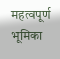महत्वपूर्ण भूमिका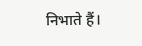निभाते हैं।